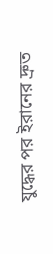যুদ্ধের পর ইরানের দ্রুত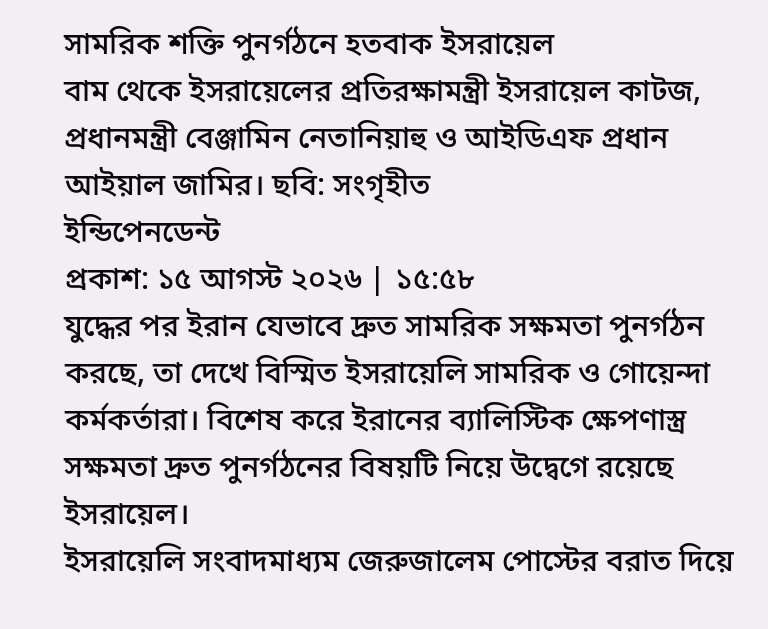সামরিক শক্তি পুনর্গঠনে হতবাক ইসরায়েল
বাম থেকে ইসরায়েলের প্রতিরক্ষামন্ত্রী ইসরায়েল কাটজ, প্রধানমন্ত্রী বেঞ্জামিন নেতানিয়াহু ও আইডিএফ প্রধান আইয়াল জামির। ছবি: সংগৃহীত
ইন্ডিপেনডেন্ট
প্রকাশ: ১৫ আগস্ট ২০২৬ | ১৫:৫৮
যুদ্ধের পর ইরান যেভাবে দ্রুত সামরিক সক্ষমতা পুনর্গঠন করছে, তা দেখে বিস্মিত ইসরায়েলি সামরিক ও গোয়েন্দা কর্মকর্তারা। বিশেষ করে ইরানের ব্যালিস্টিক ক্ষেপণাস্ত্র সক্ষমতা দ্রুত পুনর্গঠনের বিষয়টি নিয়ে উদ্বেগে রয়েছে ইসরায়েল।
ইসরায়েলি সংবাদমাধ্যম জেরুজালেম পোস্টের বরাত দিয়ে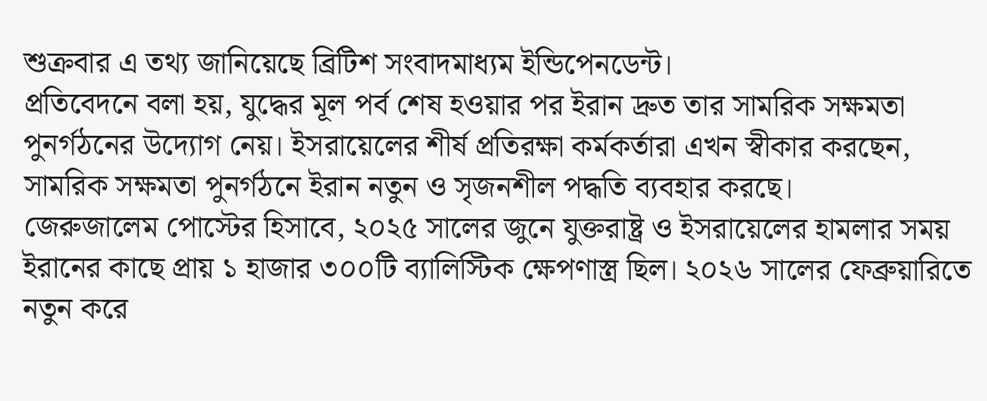শুক্রবার এ তথ্য জানিয়েছে ব্রিটিশ সংবাদমাধ্যম ইন্ডিপেনডেন্ট।
প্রতিবেদনে বলা হয়, যুদ্ধের মূল পর্ব শেষ হওয়ার পর ইরান দ্রুত তার সামরিক সক্ষমতা পুনর্গঠনের উদ্যোগ নেয়। ইসরায়েলের শীর্ষ প্রতিরক্ষা কর্মকর্তারা এখন স্বীকার করছেন, সামরিক সক্ষমতা পুনর্গঠনে ইরান নতুন ও সৃজনশীল পদ্ধতি ব্যবহার করছে।
জেরুজালেম পোস্টের হিসাবে, ২০২৫ সালের জুনে যুক্তরাষ্ট্র ও ইসরায়েলের হামলার সময় ইরানের কাছে প্রায় ১ হাজার ৩০০টি ব্যালিস্টিক ক্ষেপণাস্ত্র ছিল। ২০২৬ সালের ফেব্রুয়ারিতে নতুন করে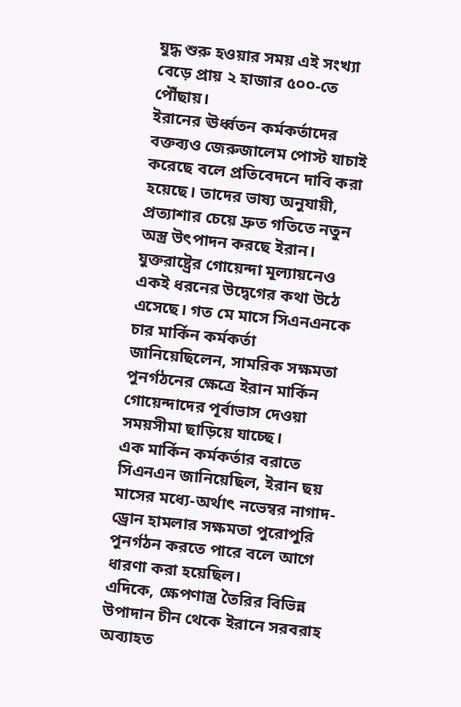যুদ্ধ শুরু হওয়ার সময় এই সংখ্যা বেড়ে প্রায় ২ হাজার ৫০০-তে পৌঁছায়।
ইরানের ঊর্ধ্বতন কর্মকর্তাদের বক্তব্যও জেরুজালেম পোস্ট যাচাই করেছে বলে প্রতিবেদনে দাবি করা হয়েছে। তাদের ভাষ্য অনুযায়ী, প্রত্যাশার চেয়ে দ্রুত গতিতে নতুন অস্ত্র উৎপাদন করছে ইরান।
যুক্তরাষ্ট্রের গোয়েন্দা মূল্যায়নেও একই ধরনের উদ্বেগের কথা উঠে এসেছে। গত মে মাসে সিএনএনকে চার মার্কিন কর্মকর্তা জানিয়েছিলেন, সামরিক সক্ষমতা পুনর্গঠনের ক্ষেত্রে ইরান মার্কিন গোয়েন্দাদের পূর্বাভাস দেওয়া সময়সীমা ছাড়িয়ে যাচ্ছে।
এক মার্কিন কর্মকর্তার বরাতে সিএনএন জানিয়েছিল, ইরান ছয় মাসের মধ্যে-অর্থাৎ নভেম্বর নাগাদ-ড্রোন হামলার সক্ষমতা পুরোপুরি পুনর্গঠন করতে পারে বলে আগে ধারণা করা হয়েছিল।
এদিকে, ক্ষেপণাস্ত্র তৈরির বিভিন্ন উপাদান চীন থেকে ইরানে সরবরাহ অব্যাহত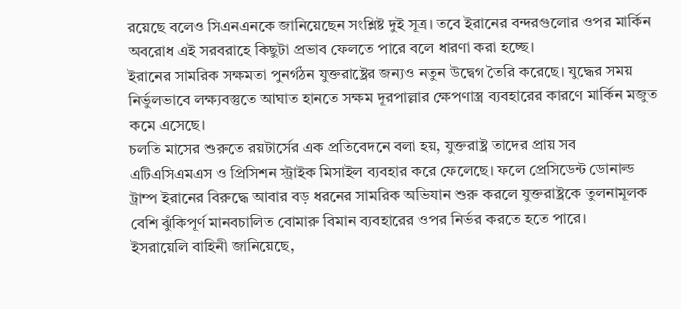রয়েছে বলেও সিএনএনকে জানিয়েছেন সংশ্লিষ্ট দুই সূত্র। তবে ইরানের বন্দরগুলোর ওপর মার্কিন অবরোধ এই সরবরাহে কিছুটা প্রভাব ফেলতে পারে বলে ধারণা করা হচ্ছে।
ইরানের সামরিক সক্ষমতা পুনর্গঠন যুক্তরাষ্ট্রের জন্যও নতুন উদ্বেগ তৈরি করেছে। যুদ্ধের সময় নির্ভুলভাবে লক্ষ্যবস্তুতে আঘাত হানতে সক্ষম দূরপাল্লার ক্ষেপণাস্ত্র ব্যবহারের কারণে মার্কিন মজুত কমে এসেছে।
চলতি মাসের শুরুতে রয়টার্সের এক প্রতিবেদনে বলা হয়, যুক্তরাষ্ট্র তাদের প্রায় সব এটিএসিএমএস ও প্রিসিশন স্ট্রাইক মিসাইল ব্যবহার করে ফেলেছে। ফলে প্রেসিডেন্ট ডোনাল্ড ট্রাম্প ইরানের বিরুদ্ধে আবার বড় ধরনের সামরিক অভিযান শুরু করলে যুক্তরাষ্ট্রকে তুলনামূলক বেশি ঝুঁকিপূর্ণ মানবচালিত বোমারু বিমান ব্যবহারের ওপর নির্ভর করতে হতে পারে।
ইসরায়েলি বাহিনী জানিয়েছে,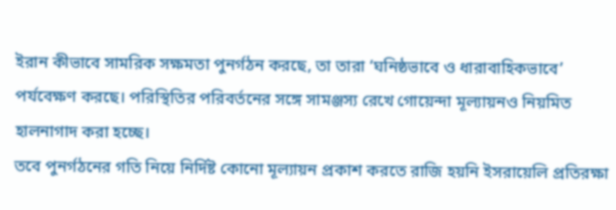ইরান কীভাবে সামরিক সক্ষমতা পুনর্গঠন করছে, তা তারা ‘ঘনিষ্ঠভাবে ও ধারাবাহিকভাবে’ পর্যবেক্ষণ করছে। পরিস্থিতির পরিবর্তনের সঙ্গে সামঞ্জস্য রেখে গোয়েন্দা মূল্যায়নও নিয়মিত হালনাগাদ করা হচ্ছে।
তবে পুনর্গঠনের গতি নিয়ে নির্দিষ্ট কোনো মূল্যায়ন প্রকাশ করতে রাজি হয়নি ইসরায়েলি প্রতিরক্ষা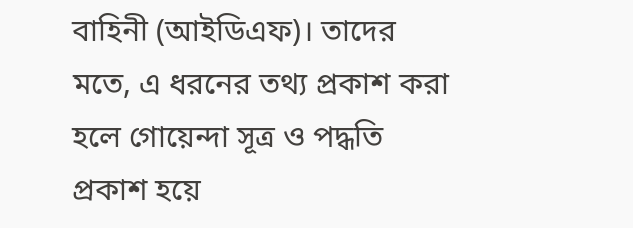বাহিনী (আইডিএফ)। তাদের মতে, এ ধরনের তথ্য প্রকাশ করা হলে গোয়েন্দা সূত্র ও পদ্ধতি প্রকাশ হয়ে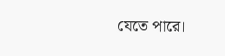যেতে পারে।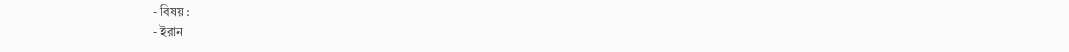- বিষয় :
- ইরান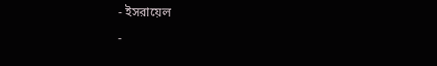- ইসরায়েল
-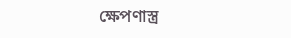ক্ষেপণাস্ত্র